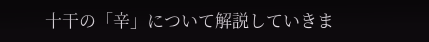十干の「辛」について解説していきま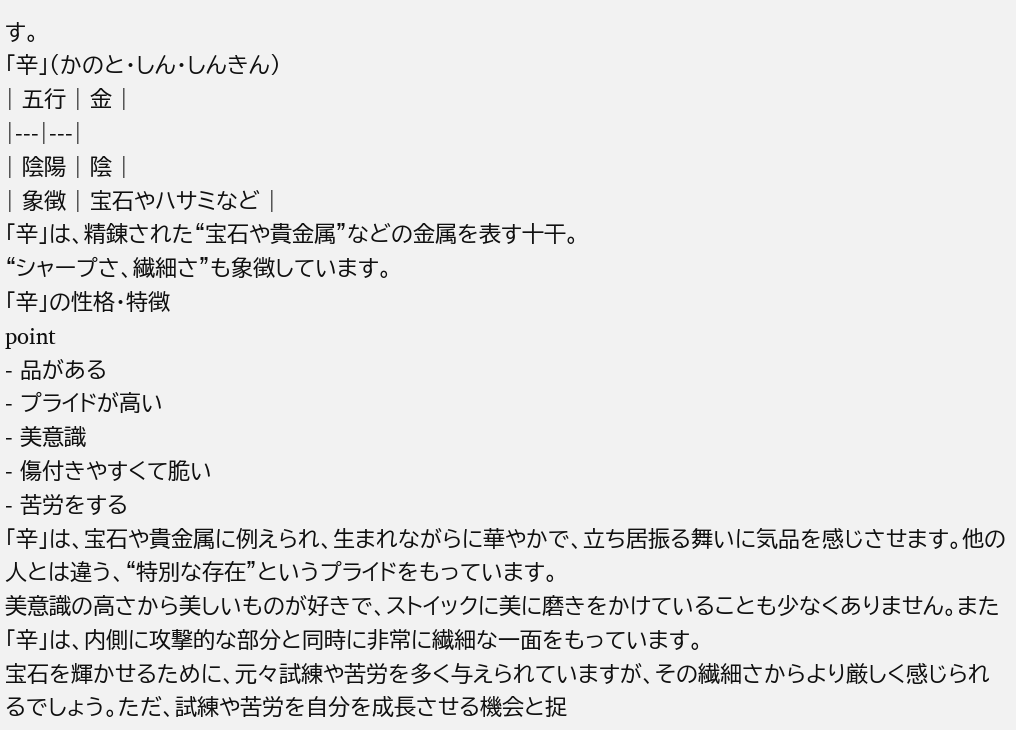す。
「辛」(かのと・しん・しんきん)
| 五行 | 金 |
|---|---|
| 陰陽 | 陰 |
| 象徴 | 宝石やハサミなど |
「辛」は、精錬された“宝石や貴金属”などの金属を表す十干。
“シャープさ、繊細さ”も象徴しています。
「辛」の性格・特徴
point
- 品がある
- プライドが高い
- 美意識
- 傷付きやすくて脆い
- 苦労をする
「辛」は、宝石や貴金属に例えられ、生まれながらに華やかで、立ち居振る舞いに気品を感じさせます。他の人とは違う、“特別な存在”というプライドをもっています。
美意識の高さから美しいものが好きで、ストイックに美に磨きをかけていることも少なくありません。また「辛」は、内側に攻撃的な部分と同時に非常に繊細な一面をもっています。
宝石を輝かせるために、元々試練や苦労を多く与えられていますが、その繊細さからより厳しく感じられるでしょう。ただ、試練や苦労を自分を成長させる機会と捉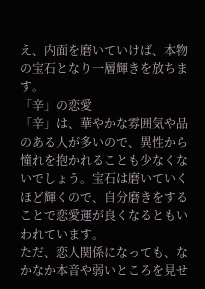え、内面を磨いていけば、本物の宝石となり一層輝きを放ちます。
「辛」の恋愛
「辛」は、華やかな雰囲気や品のある人が多いので、異性から憧れを抱かれることも少なくないでしょう。宝石は磨いていくほど輝くので、自分磨きをすることで恋愛運が良くなるともいわれています。
ただ、恋人関係になっても、なかなか本音や弱いところを見せ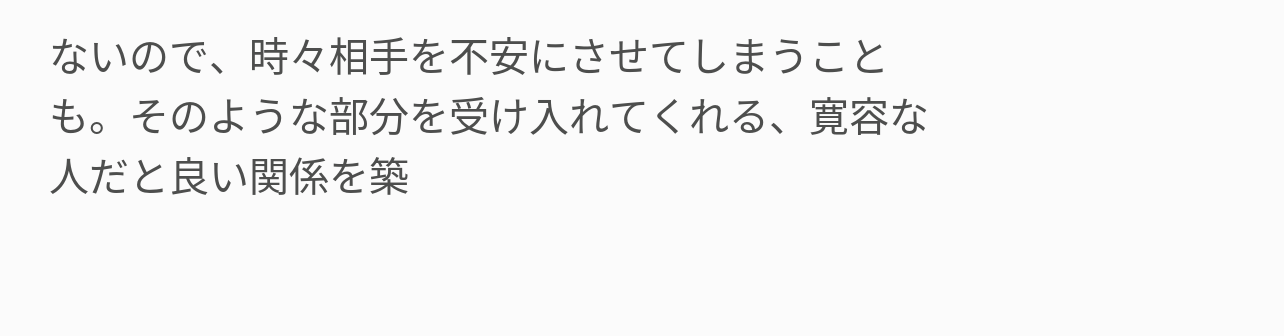ないので、時々相手を不安にさせてしまうことも。そのような部分を受け入れてくれる、寛容な人だと良い関係を築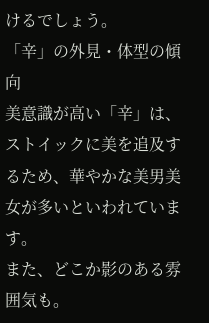けるでしょう。
「辛」の外見・体型の傾向
美意識が高い「辛」は、ストイックに美を追及するため、華やかな美男美女が多いといわれています。
また、どこか影のある雰囲気も。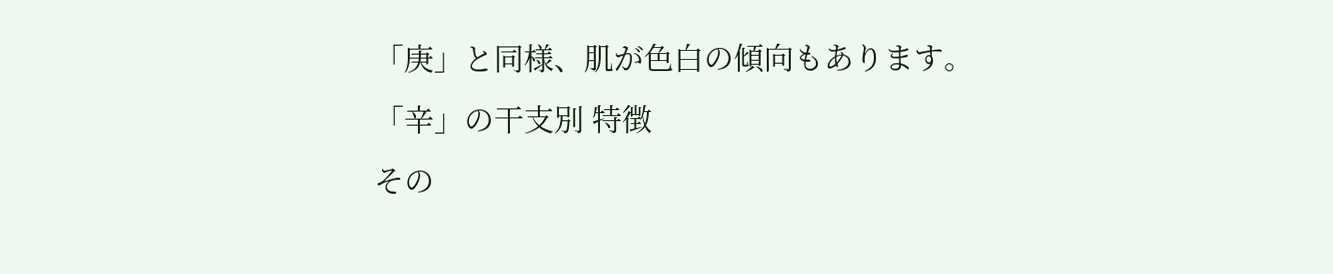「庚」と同様、肌が色白の傾向もあります。
「辛」の干支別 特徴
その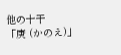他の十干
「庚 (かのえ)」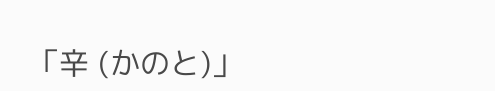「辛 (かのと)」